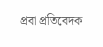প্রবা প্রতিবেদক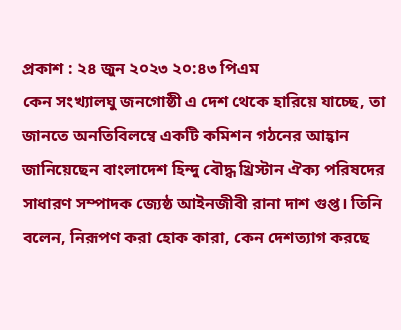প্রকাশ : ২৪ জুন ২০২৩ ২০:৪৩ পিএম
কেন সংখ্যালঘু জনগোষ্ঠী এ দেশ থেকে হারিয়ে যাচ্ছে, তা জানতে অনতিবিলম্বে একটি কমিশন গঠনের আহ্বান জানিয়েছেন বাংলাদেশ হিন্দু বৌদ্ধ খ্রিস্টান ঐক্য পরিষদের সাধারণ সম্পাদক জ্যেষ্ঠ আইনজীবী রানা দাশ গুপ্ত। তিনি বলেন, নিরূপণ করা হোক কারা, কেন দেশত্যাগ করছে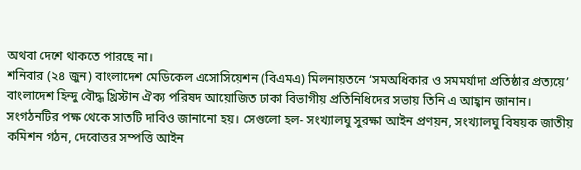অথবা দেশে থাকতে পারছে না।
শনিবার (২৪ জুন) বাংলাদেশ মেডিকেল এসোসিয়েশন (বিএমএ) মিলনায়তনে ‘সমঅধিকার ও সমমর্যাদা প্রতিষ্ঠার প্রত্যয়ে’ বাংলাদেশ হিন্দু বৌদ্ধ খ্রিস্টান ঐক্য পরিষদ আয়োজিত ঢাকা বিভাগীয় প্রতিনিধিদের সভায় তিনি এ আহ্বান জানান।
সংগঠনটির পক্ষ থেকে সাতটি দাবিও জানানো হয়। সেগুলো হল- সংখ্যালঘু সুরক্ষা আইন প্রণয়ন, সংখ্যালঘু বিষয়ক জাতীয় কমিশন গঠন, দেবোত্তর সম্পত্তি আইন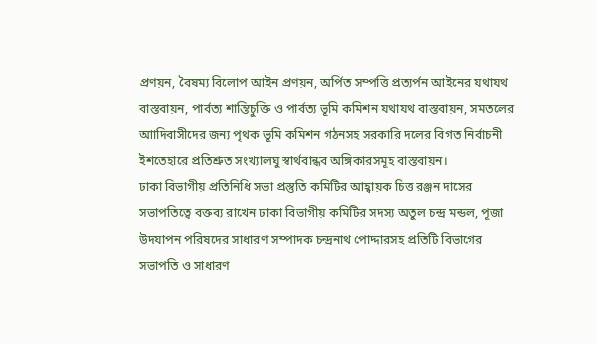প্রণয়ন, বৈষম্য বিলোপ আইন প্রণয়ন, অর্পিত সম্পত্তি প্রত্যর্পন আইনের যথাযথ বাস্তবায়ন, পার্বত্য শান্তিচুক্তি ও পার্বত্য ভূমি কমিশন যথাযথ বাস্তবায়ন, সমতলের আাদিবাসীদের জন্য পৃথক ভূমি কমিশন গঠনসহ সরকারি দলের বিগত নির্বাচনী ইশতেহারে প্রতিশ্রুত সংখ্যালঘু স্বার্থবান্ধব অঙ্গিকারসমূহ বাস্তবায়ন।
ঢাকা বিভাগীয় প্রতিনিধি সভা প্রস্তুতি কমিটির আহ্বায়ক চিত্ত রঞ্জন দাসের সভাপতিত্বে বক্তব্য রাখেন ঢাকা বিভাগীয় কমিটির সদস্য অতুল চন্দ্র মন্ডল, পূজা উদযাপন পরিষদের সাধারণ সম্পাদক চন্দ্রনাথ পোদ্দারসহ প্রতিটি বিভাগের সভাপতি ও সাধারণ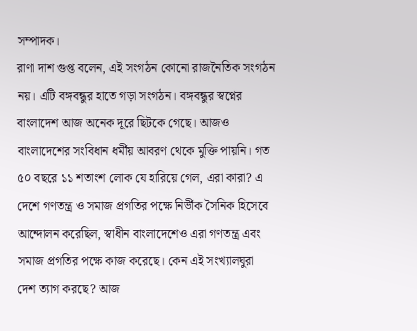সম্পাদক।
রাণা দাশ গুপ্ত বলেন, এই সংগঠন কোনো রাজনৈতিক সংগঠন নয়। এটি বঙ্গবন্ধুর হাতে গড়া সংগঠন। বঙ্গবন্ধুর স্বপ্নের বাংলাদেশ আজ অনেক দূরে ছিটকে গেছে। আজও বাংলাদেশের সংবিধান ধর্মীয় আবরণ থেকে মুক্তি পায়নি। গত ৫০ বছরে ১১ শতাংশ লোক যে হারিয়ে গেল, এরা কারা? এ দেশে গণতন্ত্র ও সমাজ প্রগতির পক্ষে নির্ভীক সৈনিক হিসেবে আন্দোলন করেছিল, স্বাধীন বাংলাদেশেও এরা গণতন্ত্র এবং সমাজ প্রগতির পক্ষে কাজ করেছে। কেন এই সংখ্যালঘুরা দেশ ত্যাগ করছে? আজ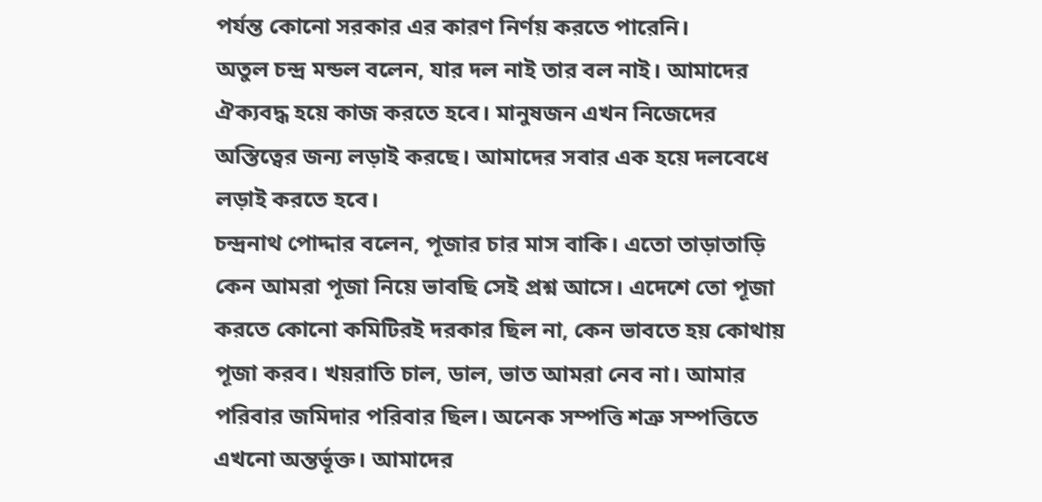পর্যন্ত কোনো সরকার এর কারণ নির্ণয় করতে পারেনি।
অতুল চন্দ্র মন্ডল বলেন, যার দল নাই তার বল নাই। আমাদের ঐক্যবদ্ধ হয়ে কাজ করতে হবে। মানুষজন এখন নিজেদের অস্তিত্বের জন্য লড়াই করছে। আমাদের সবার এক হয়ে দলবেধে লড়াই করতে হবে।
চন্দ্রনাথ পোদ্দার বলেন, পূজার চার মাস বাকি। এতো তাড়াতাড়ি কেন আমরা পূজা নিয়ে ভাবছি সেই প্রশ্ন আসে। এদেশে তো পূজা করতে কোনো কমিটিরই দরকার ছিল না, কেন ভাবতে হয় কোথায় পূজা করব। খয়রাতি চাল, ডাল, ভাত আমরা নেব না। আমার পরিবার জমিদার পরিবার ছিল। অনেক সম্পত্তি শত্রু সম্পত্তিতে এখনো অন্তর্ভূক্ত। আমাদের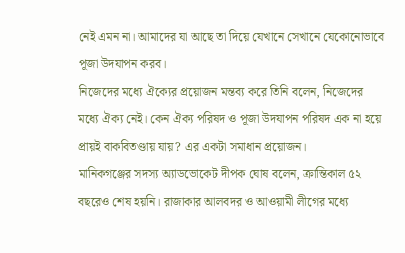নেই এমন না। আমাদের যা আছে তা দিয়ে যেখানে সেখানে যেকোনোভাবে পূজা উদযাপন করব।
নিজেদের মধ্যে ঐক্যের প্রয়োজন মন্তব্য করে তিনি বলেন, নিজেদের মধ্যে ঐক্য নেই। কেন ঐক্য পরিষদ ও পূজা উদযাপন পরিষদ এক না হয়ে প্রায়ই বাকবিতণ্ডায় যায়? এর একটা সমাধান প্রয়োজন।
মানিকগঞ্জের সদস্য অ্যাডভোকেট দীপক ঘোষ বলেন, ক্রান্তিকাল ৫২ বছরেও শেষ হয়নি। রাজাকার আলবদর ও আওয়ামী লীগের মধ্যে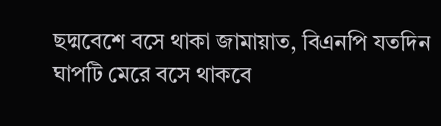ছদ্মবেশে বসে থাকা জামায়াত, বিএনপি যতদিন ঘাপটি মেরে বসে থাকবে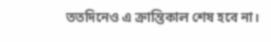ততদিনেও এ ক্রান্তিকাল শেষ হবে না।